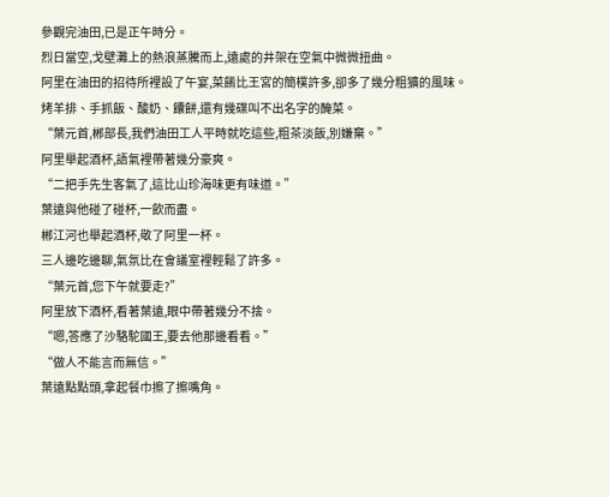參觀完油田,已是正午時分。
烈日當空,戈壁灘上的熱浪蒸騰而上,遠處的井架在空氣中微微扭曲。
阿里在油田的招待所裡設了午宴,菜餚比王宮的簡樸許多,卻多了幾分粗獷的風味。
烤羊排、手抓飯、酸奶、饢餅,還有幾碟叫不出名字的醃菜。
“葉元首,郴部長,我們油田工人平時就吃這些,粗茶淡飯,別嫌棄。”
阿里舉起酒杯,語氣裡帶著幾分豪爽。
“二把手先生客氣了,這比山珍海味更有味道。”
葉遠與他碰了碰杯,一飲而盡。
郴江河也舉起酒杯,敬了阿里一杯。
三人邊吃邊聊,氣氛比在會議室裡輕鬆了許多。
“葉元首,您下午就要走?”
阿里放下酒杯,看著葉遠,眼中帶著幾分不捨。
“嗯,答應了沙駱駝國王,要去他那邊看看。”
“做人不能言而無信。”
葉遠點點頭,拿起餐巾擦了擦嘴角。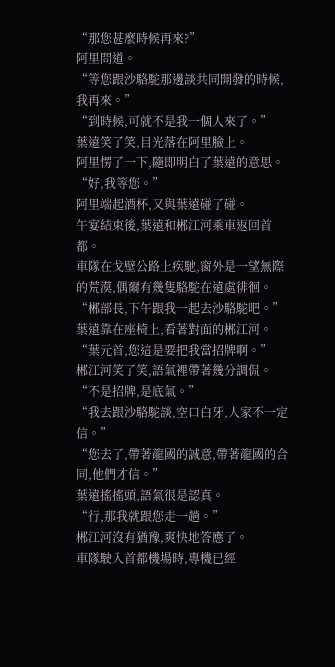“那您甚麼時候再來?”
阿里問道。
“等您跟沙駱駝那邊談共同開發的時候,我再來。”
“到時候,可就不是我一個人來了。”
葉遠笑了笑,目光落在阿里臉上。
阿里愣了一下,隨即明白了葉遠的意思。
“好,我等您。”
阿里端起酒杯,又與葉遠碰了碰。
午宴結束後,葉遠和郴江河乘車返回首都。
車隊在戈壁公路上疾馳,窗外是一望無際的荒漠,偶爾有幾隻駱駝在遠處徘徊。
“郴部長,下午跟我一起去沙駱駝吧。”
葉遠靠在座椅上,看著對面的郴江河。
“葉元首,您這是要把我當招牌啊。”
郴江河笑了笑,語氣裡帶著幾分調侃。
“不是招牌,是底氣。”
“我去跟沙駱駝談,空口白牙,人家不一定信。”
“您去了,帶著龍國的誠意,帶著龍國的合同,他們才信。”
葉遠搖搖頭,語氣很是認真。
“行,那我就跟您走一趟。”
郴江河沒有猶豫,爽快地答應了。
車隊駛入首都機場時,專機已經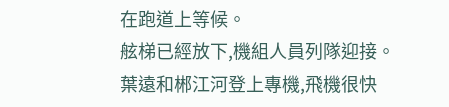在跑道上等候。
舷梯已經放下,機組人員列隊迎接。
葉遠和郴江河登上專機,飛機很快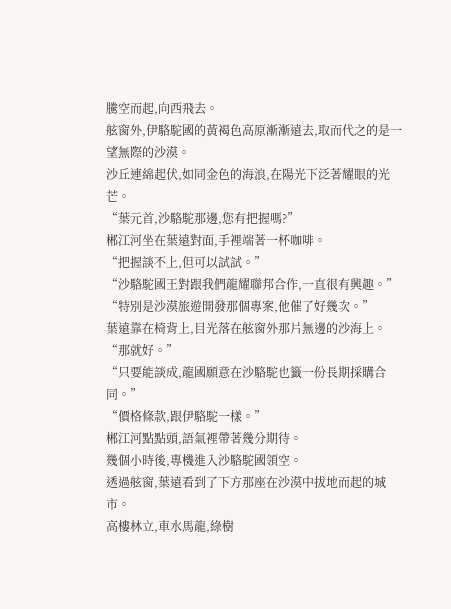騰空而起,向西飛去。
舷窗外,伊駱駝國的黃褐色高原漸漸遠去,取而代之的是一望無際的沙漠。
沙丘連綿起伏,如同金色的海浪,在陽光下泛著耀眼的光芒。
“葉元首,沙駱駝那邊,您有把握嗎?”
郴江河坐在葉遠對面,手裡端著一杯咖啡。
“把握談不上,但可以試試。”
“沙駱駝國王對跟我們龍耀聯邦合作,一直很有興趣。”
“特別是沙漠旅遊開發那個專案,他催了好幾次。”
葉遠靠在椅背上,目光落在舷窗外那片無邊的沙海上。
“那就好。”
“只要能談成,龍國願意在沙駱駝也籤一份長期採購合同。”
“價格條款,跟伊駱駝一樣。”
郴江河點點頭,語氣裡帶著幾分期待。
幾個小時後,專機進入沙駱駝國領空。
透過舷窗,葉遠看到了下方那座在沙漠中拔地而起的城市。
高樓林立,車水馬龍,綠樹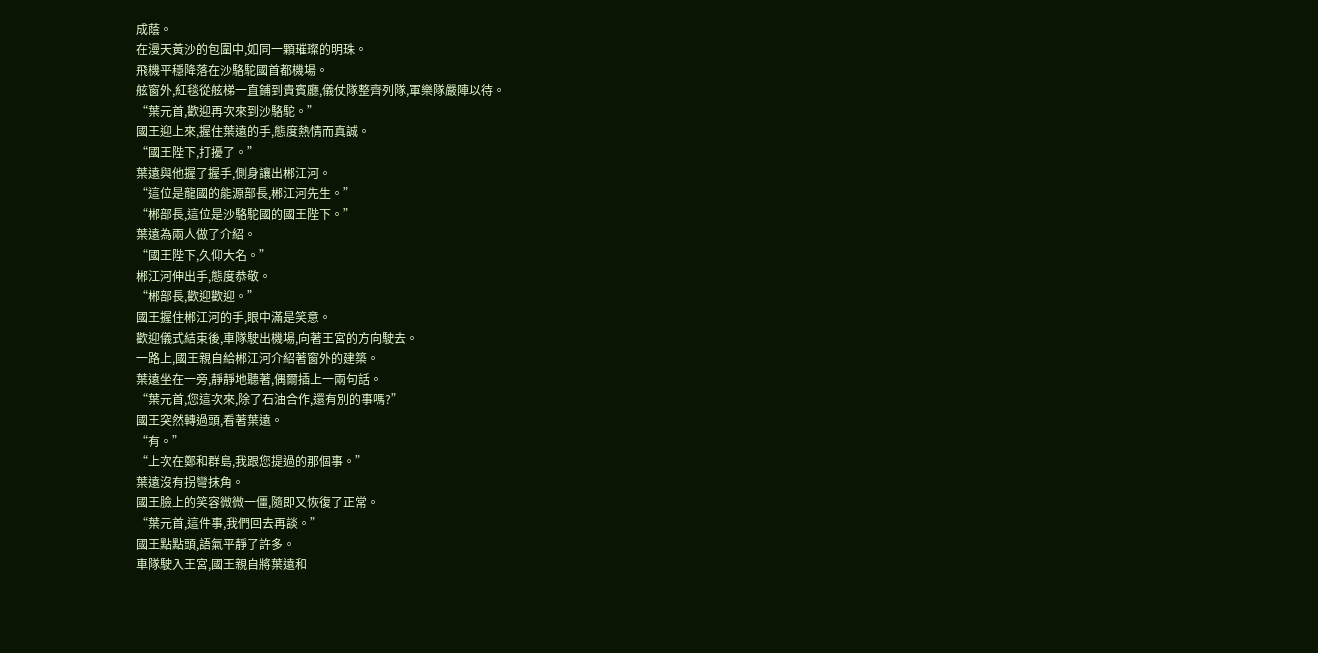成蔭。
在漫天黃沙的包圍中,如同一顆璀璨的明珠。
飛機平穩降落在沙駱駝國首都機場。
舷窗外,紅毯從舷梯一直鋪到貴賓廳,儀仗隊整齊列隊,軍樂隊嚴陣以待。
“葉元首,歡迎再次來到沙駱駝。”
國王迎上來,握住葉遠的手,態度熱情而真誠。
“國王陛下,打擾了。”
葉遠與他握了握手,側身讓出郴江河。
“這位是龍國的能源部長,郴江河先生。”
“郴部長,這位是沙駱駝國的國王陛下。”
葉遠為兩人做了介紹。
“國王陛下,久仰大名。”
郴江河伸出手,態度恭敬。
“郴部長,歡迎歡迎。”
國王握住郴江河的手,眼中滿是笑意。
歡迎儀式結束後,車隊駛出機場,向著王宮的方向駛去。
一路上,國王親自給郴江河介紹著窗外的建築。
葉遠坐在一旁,靜靜地聽著,偶爾插上一兩句話。
“葉元首,您這次來,除了石油合作,還有別的事嗎?”
國王突然轉過頭,看著葉遠。
“有。”
“上次在鄭和群島,我跟您提過的那個事。”
葉遠沒有拐彎抹角。
國王臉上的笑容微微一僵,隨即又恢復了正常。
“葉元首,這件事,我們回去再談。”
國王點點頭,語氣平靜了許多。
車隊駛入王宮,國王親自將葉遠和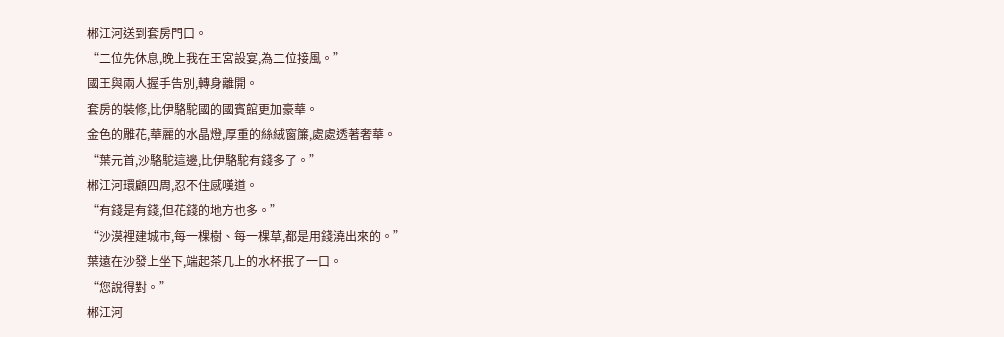郴江河送到套房門口。
“二位先休息,晚上我在王宮設宴,為二位接風。”
國王與兩人握手告別,轉身離開。
套房的裝修,比伊駱駝國的國賓館更加豪華。
金色的雕花,華麗的水晶燈,厚重的絲絨窗簾,處處透著奢華。
“葉元首,沙駱駝這邊,比伊駱駝有錢多了。”
郴江河環顧四周,忍不住感嘆道。
“有錢是有錢,但花錢的地方也多。”
“沙漠裡建城市,每一棵樹、每一棵草,都是用錢澆出來的。”
葉遠在沙發上坐下,端起茶几上的水杯抿了一口。
“您說得對。”
郴江河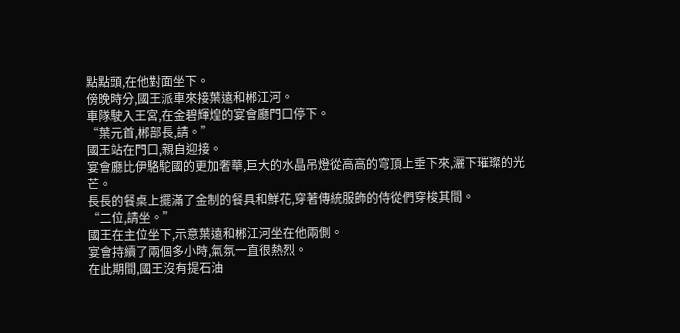點點頭,在他對面坐下。
傍晚時分,國王派車來接葉遠和郴江河。
車隊駛入王宮,在金碧輝煌的宴會廳門口停下。
“葉元首,郴部長,請。”
國王站在門口,親自迎接。
宴會廳比伊駱駝國的更加奢華,巨大的水晶吊燈從高高的穹頂上垂下來,灑下璀璨的光芒。
長長的餐桌上擺滿了金制的餐具和鮮花,穿著傳統服飾的侍從們穿梭其間。
“二位,請坐。”
國王在主位坐下,示意葉遠和郴江河坐在他兩側。
宴會持續了兩個多小時,氣氛一直很熱烈。
在此期間,國王沒有提石油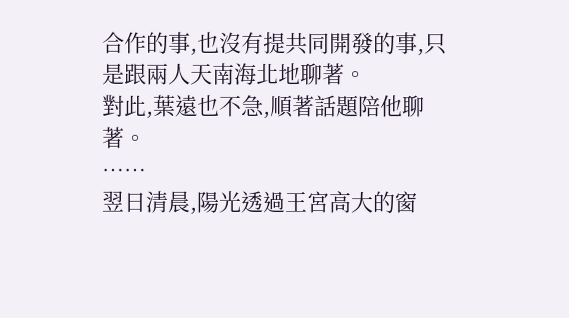合作的事,也沒有提共同開發的事,只是跟兩人天南海北地聊著。
對此,葉遠也不急,順著話題陪他聊著。
……
翌日清晨,陽光透過王宮高大的窗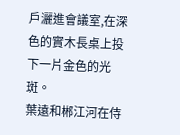戶灑進會議室,在深色的實木長桌上投下一片金色的光斑。
葉遠和郴江河在侍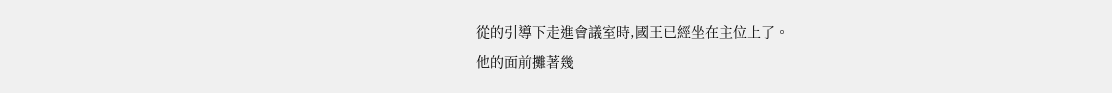從的引導下走進會議室時,國王已經坐在主位上了。
他的面前攤著幾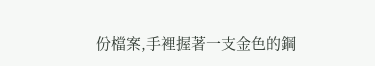份檔案,手裡握著一支金色的鋼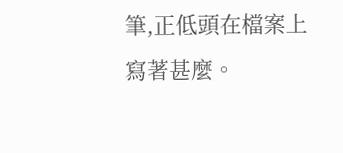筆,正低頭在檔案上寫著甚麼。